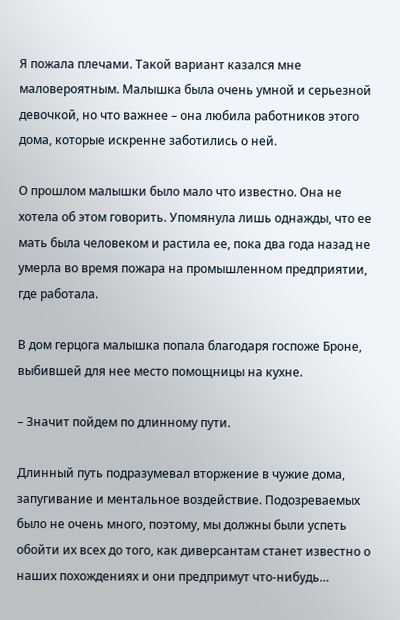Я пожала плечами. Такой вариант казался мне маловероятным. Малышка была очень умной и серьезной девочкой, но что важнее – она любила работников этого дома, которые искренне заботились о ней.

О прошлом малышки было мало что известно. Она не хотела об этом говорить. Упомянула лишь однажды, что ее мать была человеком и растила ее, пока два года назад не умерла во время пожара на промышленном предприятии, где работала.

В дом герцога малышка попала благодаря госпоже Броне, выбившей для нее место помощницы на кухне.

– Значит пойдем по длинному пути.

Длинный путь подразумевал вторжение в чужие дома, запугивание и ментальное воздействие. Подозреваемых было не очень много, поэтому, мы должны были успеть обойти их всех до того, как диверсантам станет известно о наших похождениях и они предпримут что-нибудь…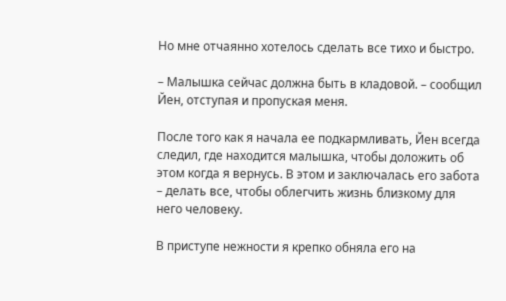Но мне отчаянно хотелось сделать все тихо и быстро.

– Малышка сейчас должна быть в кладовой. – сообщил Йен, отступая и пропуская меня.

После того как я начала ее подкармливать, Йен всегда следил, где находится малышка, чтобы доложить об этом когда я вернусь. В этом и заключалась его забота – делать все, чтобы облегчить жизнь близкому для него человеку.

В приступе нежности я крепко обняла его на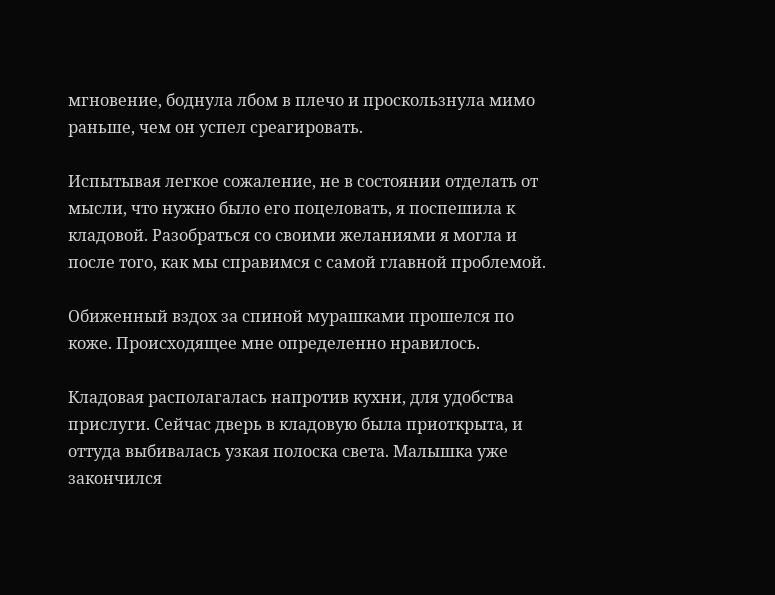мгновение, боднула лбом в плечо и проскользнула мимо раньше, чем он успел среагировать.

Испытывая легкое сожаление, не в состоянии отделать от мысли, что нужно было его поцеловать, я поспешила к кладовой. Разобраться со своими желаниями я могла и после того, как мы справимся с самой главной проблемой.

Обиженный вздох за спиной мурашками прошелся по коже. Происходящее мне определенно нравилось.

Кладовая располагалась напротив кухни, для удобства прислуги. Сейчас дверь в кладовую была приоткрыта, и оттуда выбивалась узкая полоска света. Малышка уже закончился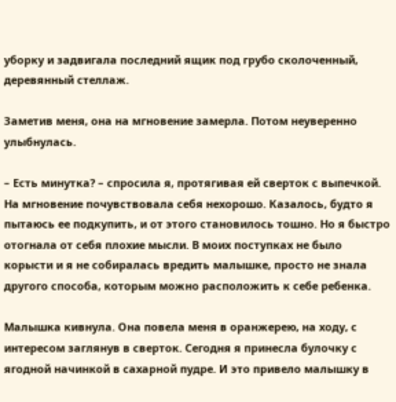уборку и задвигала последний ящик под грубо сколоченный, деревянный стеллаж.

Заметив меня, она на мгновение замерла. Потом неуверенно улыбнулась.

– Есть минутка? – спросила я, протягивая ей сверток с выпечкой. На мгновение почувствовала себя нехорошо. Казалось, будто я пытаюсь ее подкупить, и от этого становилось тошно. Но я быстро отогнала от себя плохие мысли. В моих поступках не было корысти и я не собиралась вредить малышке, просто не знала другого способа, которым можно расположить к себе ребенка.

Малышка кивнула. Она повела меня в оранжерею, на ходу, с интересом заглянув в сверток. Сегодня я принесла булочку с ягодной начинкой в сахарной пудре. И это привело малышку в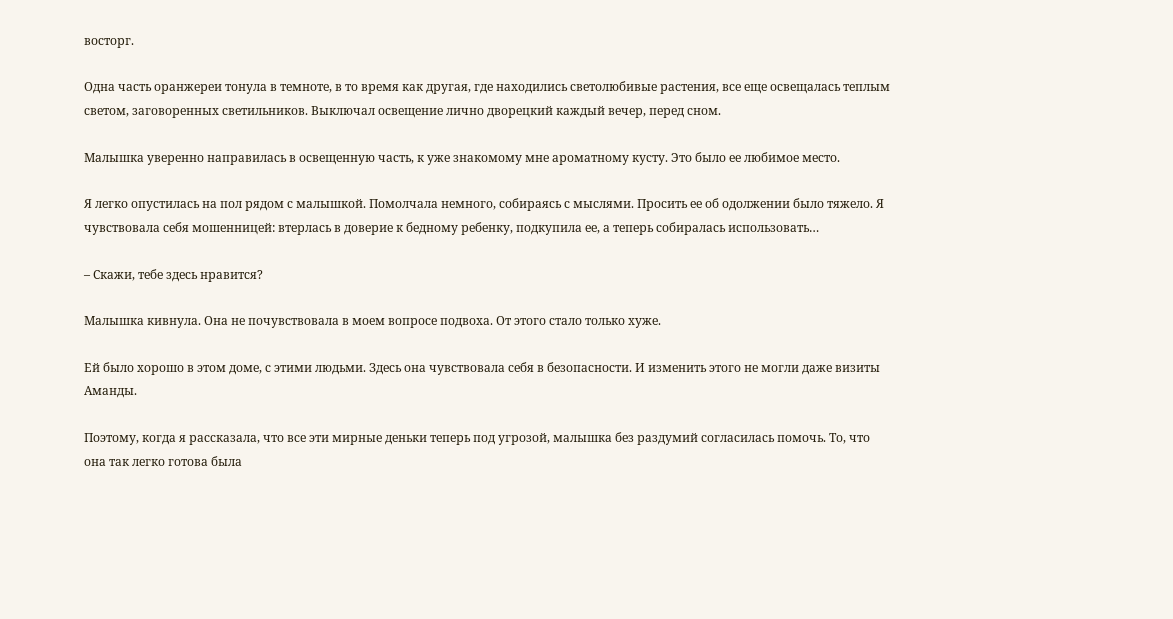восторг.

Одна часть оранжереи тонула в темноте, в то время как другая, где находились светолюбивые растения, все еще освещалась теплым светом, заговоренных светильников. Выключал освещение лично дворецкий каждый вечер, перед сном.

Малышка уверенно направилась в освещенную часть, к уже знакомому мне ароматному кусту. Это было ее любимое место.

Я легко опустилась на пол рядом с малышкой. Помолчала немного, собираясь с мыслями. Просить ее об одолжении было тяжело. Я чувствовала себя мошенницей: втерлась в доверие к бедному ребенку, подкупила ее, а теперь собиралась использовать…

– Скажи, тебе здесь нравится?

Малышка кивнула. Она не почувствовала в моем вопросе подвоха. От этого стало только хуже.

Ей было хорошо в этом доме, с этими людьми. Здесь она чувствовала себя в безопасности. И изменить этого не могли даже визиты Аманды.

Поэтому, когда я рассказала, что все эти мирные деньки теперь под угрозой, малышка без раздумий согласилась помочь. То, что она так легко готова была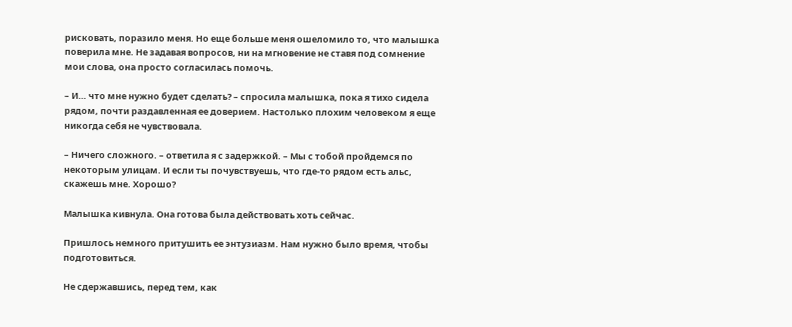рисковать, поразило меня. Но еще больше меня ошеломило то, что малышка поверила мне. Не задавая вопросов, ни на мгновение не ставя под сомнение мои слова, она просто согласилась помочь.

– И… что мне нужно будет сделать? – спросила малышка, пока я тихо сидела рядом, почти раздавленная ее доверием. Настолько плохим человеком я еще никогда себя не чувствовала.

– Ничего сложного. – ответила я с задержкой. – Мы с тобой пройдемся по некоторым улицам. И если ты почувствуешь, что где-то рядом есть альс, скажешь мне. Хорошо?

Малышка кивнула. Она готова была действовать хоть сейчас.

Пришлось немного притушить ее энтузиазм. Нам нужно было время, чтобы подготовиться.

Не сдержавшись, перед тем, как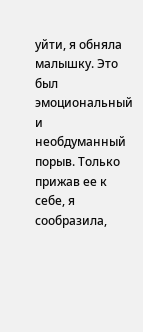уйти, я обняла малышку. Это был эмоциональный и необдуманный порыв. Только прижав ее к себе, я сообразила,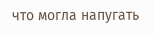что могла напугать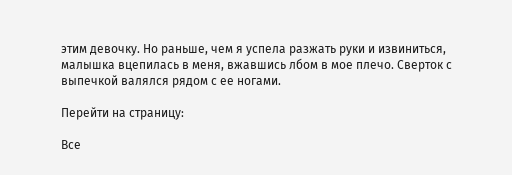этим девочку. Но раньше, чем я успела разжать руки и извиниться, малышка вцепилась в меня, вжавшись лбом в мое плечо. Сверток с выпечкой валялся рядом с ее ногами.

Перейти на страницу:

Все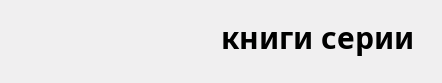книги серии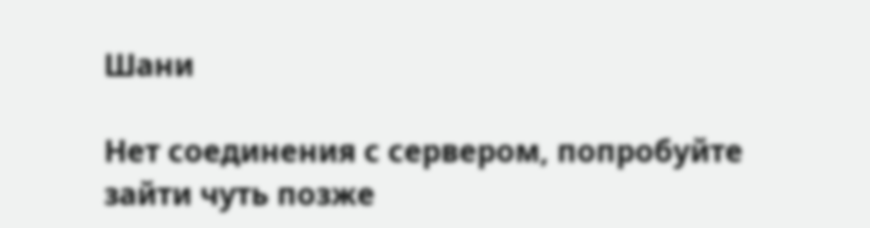Шани

Нет соединения с сервером, попробуйте зайти чуть позже